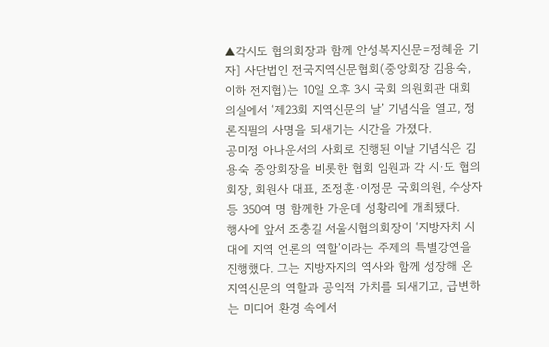▲각시도 협의회장과 함께 안성복지신문=정혜윤 기자] 사단법인 전국지역신문협회(중앙회장 김용숙, 이하 전지협)는 10일 오후 3시 국회 의원회관 대회의실에서 ‘제23회 지역신문의 날’ 기념식을 열고, 정론직필의 사명을 되새기는 시간을 가졌다.
공미정 아나운서의 사회로 진행된 이날 기념식은 김용숙 중앙회장을 비롯한 협회 임원과 각 시·도 협의회장, 회원사 대표, 조정훈·이정문 국회의원, 수상자 등 350여 명 함께한 가운데 성황리에 개최됐다.
행사에 앞서 조충길 서울시협의회장이 ‘지방자치 시대에 지역 언론의 역할’이라는 주제의 특별강연을 진행했다. 그는 지방자지의 역사와 함께 성장해 온 지역신문의 역할과 공익적 가치를 되새기고, 급변하는 미디어 환경 속에서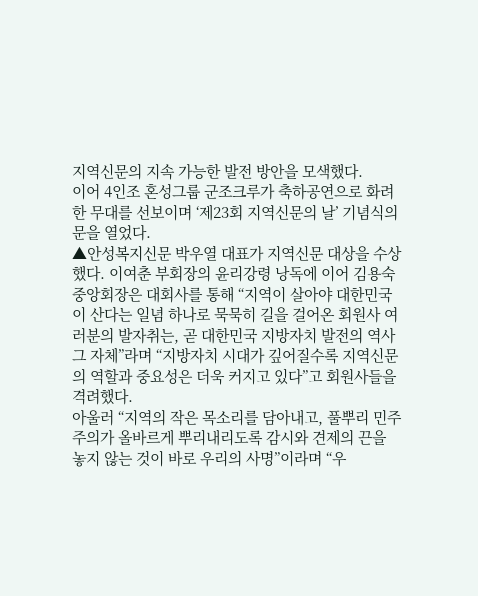지역신문의 지속 가능한 발전 방안을 모색했다.
이어 4인조 혼성그룹 군조크루가 축하공연으로 화려한 무대를 선보이며 ‘제23회 지역신문의 날’ 기념식의 문을 열었다.
▲안성복지신문 박우열 대표가 지역신문 대상을 수상했다. 이여춘 부회장의 윤리강령 낭독에 이어 김용숙 중앙회장은 대회사를 통해 “지역이 살아야 대한민국이 산다는 일념 하나로 묵묵히 길을 걸어온 회원사 여러분의 발자취는, 곧 대한민국 지방자치 발전의 역사 그 자체”라며 “지방자치 시대가 깊어질수록 지역신문의 역할과 중요성은 더욱 커지고 있다”고 회원사들을 격려했다.
아울러 “지역의 작은 목소리를 담아내고, 풀뿌리 민주주의가 올바르게 뿌리내리도록 감시와 견제의 끈을 놓지 않는 것이 바로 우리의 사명”이라며 “우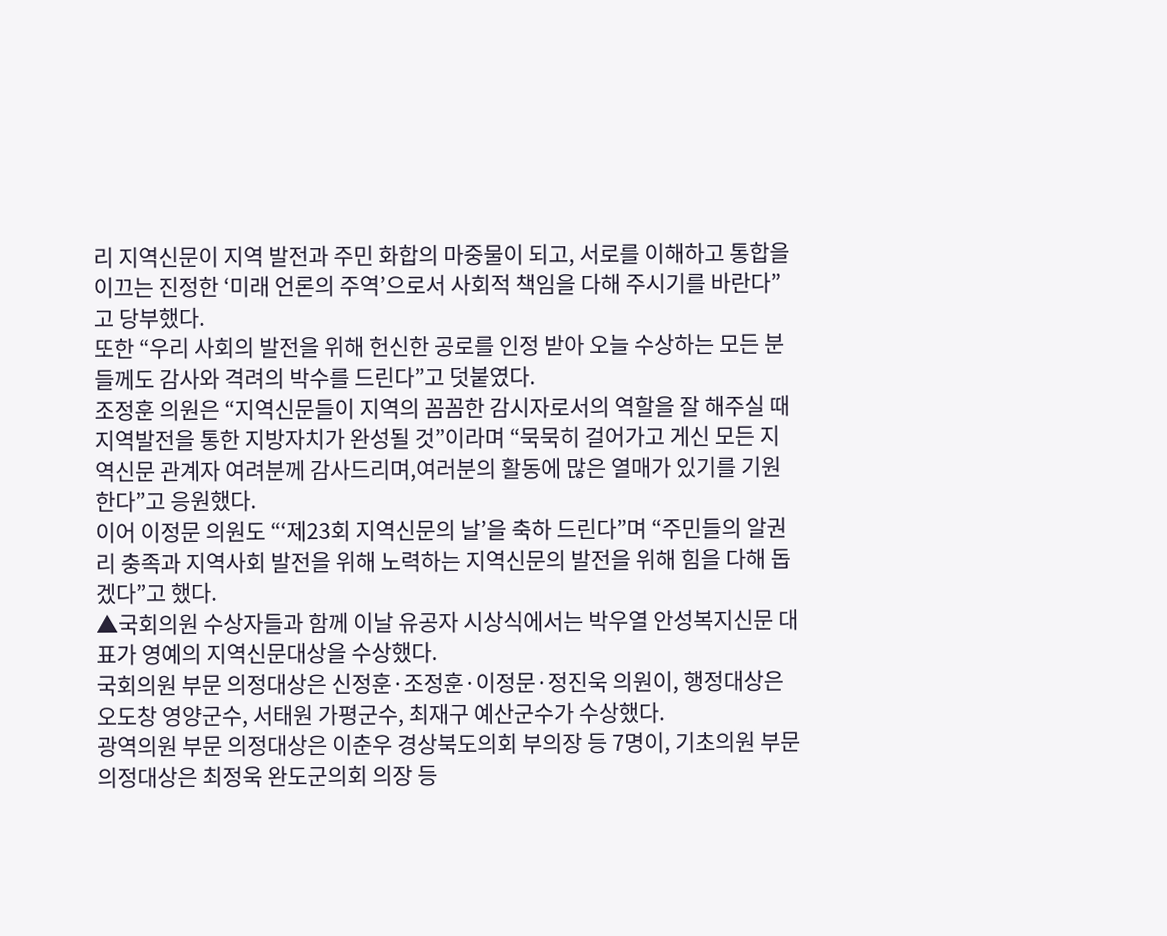리 지역신문이 지역 발전과 주민 화합의 마중물이 되고, 서로를 이해하고 통합을 이끄는 진정한 ‘미래 언론의 주역’으로서 사회적 책임을 다해 주시기를 바란다”고 당부했다.
또한 “우리 사회의 발전을 위해 헌신한 공로를 인정 받아 오늘 수상하는 모든 분들께도 감사와 격려의 박수를 드린다”고 덧붙였다.
조정훈 의원은 “지역신문들이 지역의 꼼꼼한 감시자로서의 역할을 잘 해주실 때 지역발전을 통한 지방자치가 완성될 것”이라며 “묵묵히 걸어가고 게신 모든 지역신문 관계자 여려분께 감사드리며,여러분의 활동에 많은 열매가 있기를 기원한다”고 응원했다.
이어 이정문 의원도 “‘제23회 지역신문의 날’을 축하 드린다”며 “주민들의 알권리 충족과 지역사회 발전을 위해 노력하는 지역신문의 발전을 위해 힘을 다해 돕겠다”고 했다.
▲국회의원 수상자들과 함께 이날 유공자 시상식에서는 박우열 안성복지신문 대표가 영예의 지역신문대상을 수상했다.
국회의원 부문 의정대상은 신정훈·조정훈·이정문·정진욱 의원이, 행정대상은 오도창 영양군수, 서태원 가평군수, 최재구 예산군수가 수상했다.
광역의원 부문 의정대상은 이춘우 경상북도의회 부의장 등 7명이, 기초의원 부문 의정대상은 최정욱 완도군의회 의장 등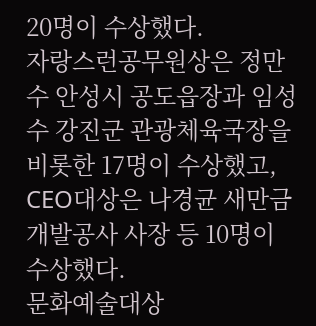20명이 수상했다.
자랑스런공무원상은 정만수 안성시 공도읍장과 임성수 강진군 관광체육국장을 비롯한 17명이 수상했고, CEO대상은 나경균 새만금개발공사 사장 등 10명이 수상했다.
문화예술대상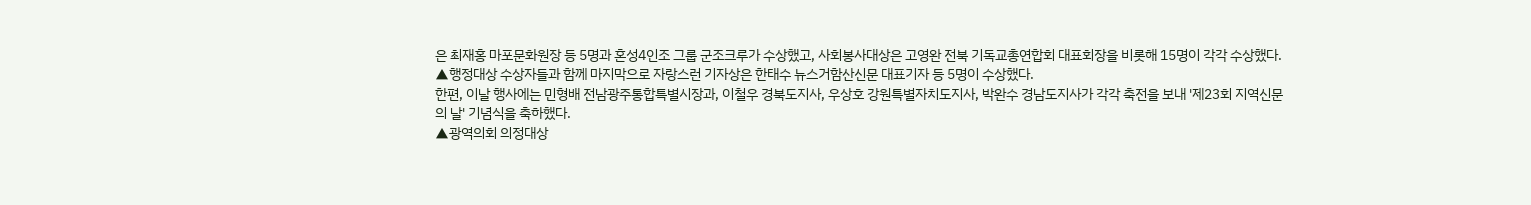은 최재홍 마포문화원장 등 5명과 혼성4인조 그룹 군조크루가 수상했고, 사회봉사대상은 고영완 전북 기독교총연합회 대표회장을 비롯해 15명이 각각 수상했다.
▲행정대상 수상자들과 함께 마지막으로 자랑스런 기자상은 한태수 뉴스거함산신문 대표기자 등 5명이 수상했다.
한편, 이날 행사에는 민형배 전남광주통합특별시장과, 이철우 경북도지사, 우상호 강원특별자치도지사, 박완수 경남도지사가 각각 축전을 보내 '제23회 지역신문의 날' 기념식을 축하했다.
▲광역의회 의정대상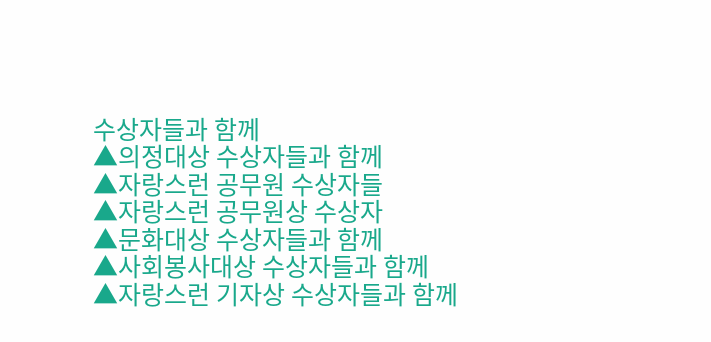수상자들과 함께
▲의정대상 수상자들과 함께
▲자랑스런 공무원 수상자들
▲자랑스런 공무원상 수상자
▲문화대상 수상자들과 함께
▲사회봉사대상 수상자들과 함께
▲자랑스런 기자상 수상자들과 함께